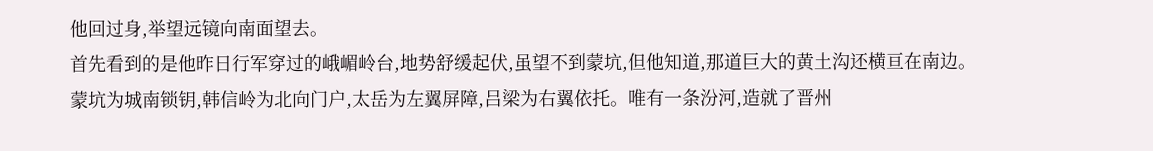他回过身,举望远镜向南面望去。
首先看到的是他昨日行军穿过的峨嵋岭台,地势舒缓起伏,虽望不到蒙坑,但他知道,那道巨大的黄土沟还横亘在南边。
蒙坑为城南锁钥,韩信岭为北向门户,太岳为左翼屏障,吕梁为右翼依托。唯有一条汾河,造就了晋州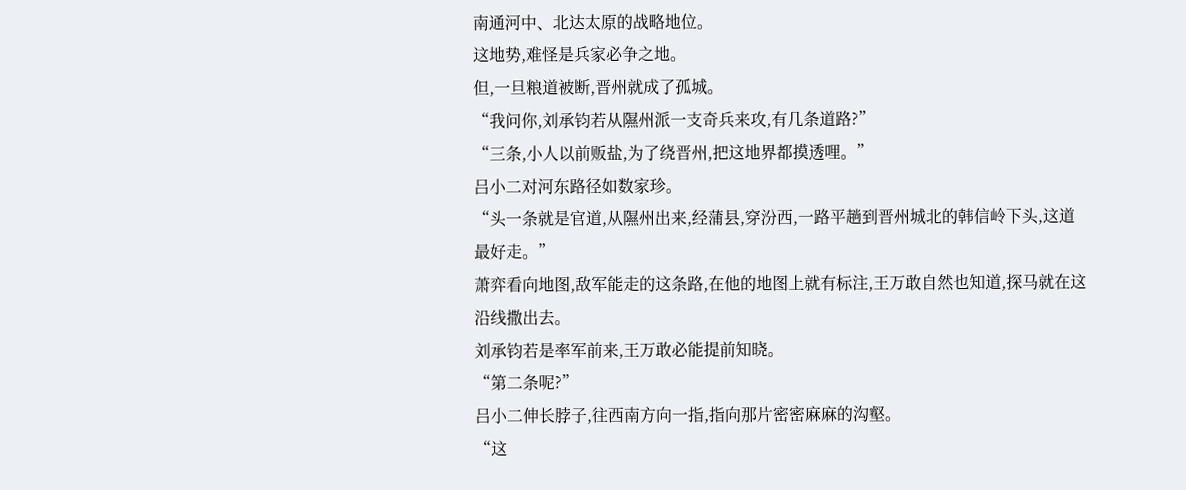南通河中、北达太原的战略地位。
这地势,难怪是兵家必争之地。
但,一旦粮道被断,晋州就成了孤城。
“我问你,刘承钧若从隰州派一支奇兵来攻,有几条道路?”
“三条,小人以前贩盐,为了绕晋州,把这地界都摸透哩。”
吕小二对河东路径如数家珍。
“头一条就是官道,从隰州出来,经蒲县,穿汾西,一路平趟到晋州城北的韩信岭下头,这道最好走。”
萧弈看向地图,敌军能走的这条路,在他的地图上就有标注,王万敢自然也知道,探马就在这沿线撒出去。
刘承钧若是率军前来,王万敢必能提前知晓。
“第二条呢?”
吕小二伸长脖子,往西南方向一指,指向那片密密麻麻的沟壑。
“这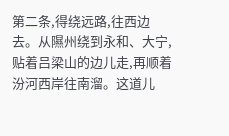第二条,得绕远路,往西边去。从隰州绕到永和、大宁,贴着吕梁山的边儿走,再顺着汾河西岸往南溜。这道儿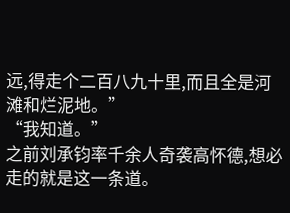远,得走个二百八九十里,而且全是河滩和烂泥地。”
“我知道。”
之前刘承钧率千余人奇袭高怀德,想必走的就是这一条道。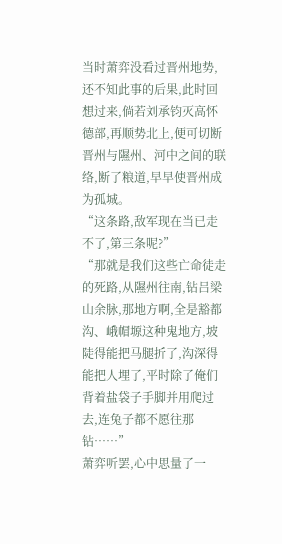当时萧弈没看过晋州地势,还不知此事的后果,此时回想过来,倘若刘承钧灭高怀德部,再顺势北上,便可切断晋州与隰州、河中之间的联络,断了粮道,早早使晋州成为孤城。
“这条路,敌军现在当已走不了,第三条呢?”
“那就是我们这些亡命徒走的死路,从隰州往南,钻吕梁山余脉,那地方啊,全是豁都沟、峨帽塬这种鬼地方,坡陡得能把马腿折了,沟深得能把人埋了,平时除了俺们背着盐袋子手脚并用爬过去,连兔子都不愿往那钻……”
萧弈听罢,心中思量了一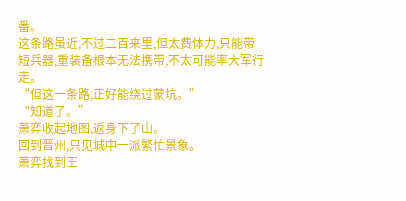番。
这条路虽近,不过二百来里,但太费体力,只能带短兵器,重装备根本无法携带,不太可能率大军行走。
“但这一条路,正好能绕过蒙坑。”
“知道了。”
萧弈收起地图,返身下了山。
回到晋州,只见城中一派繁忙景象。
萧弈找到王